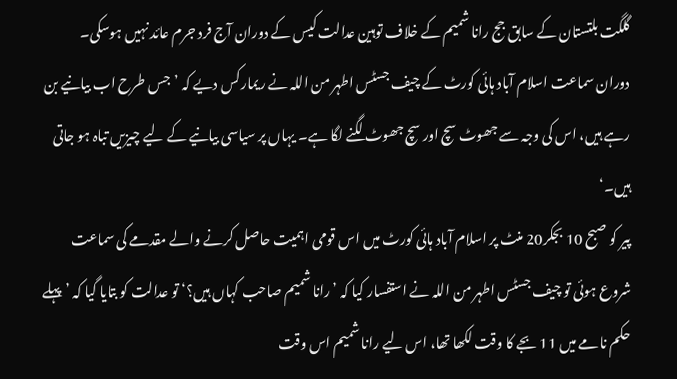گلگت بلتستان کے سابق جج رانا شمیم کے خلاف توہین عدالت کیس کے دوران آج فرد جرم عائد نہیں ہوسکی۔ دوران سماعت اسلام آباد ہائی کورٹ کے چیف جسٹس اطہر من اللہ نے ریمارکس دیے کہ ’جس طرح اب بیانیے بن رہے ہیں، اس کی وجہ سے جھوٹ سچ اور سچ جھوٹ لگنے لگا ہے۔ یہاں پر سیاسی بیانیے کے لیے چیزیں تباہ ہو جاتی ہیں۔‘
پیر کو صبح 10 بجکر20 منٹ پر اسلام آباد ہائی کورٹ میں اس قومی اہمیت حاصل کرنے والے مقدمے کی سماعت شروع ہوئی تو چیف جسٹس اطہر من اللہ نے استفسار کیا کہ ’رانا شمیم صاحب کہاں ہیں؟‘ تو عدالت کو بتایا گیا کہ ’پہلے حکم نامے میں 11 بجے کا وقت لکھا تھا، اس لیے رانا شمیم اس وقت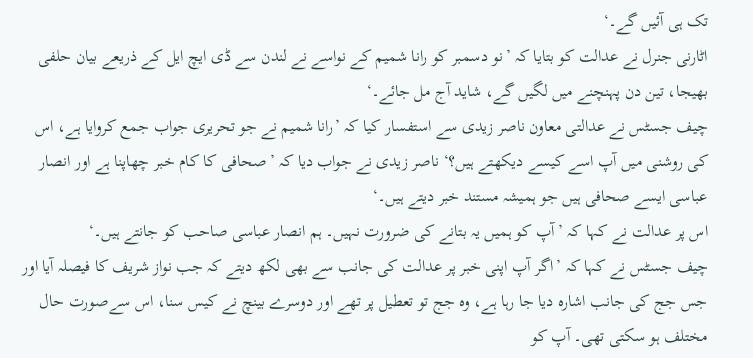تک ہی آئیں گے۔‘
اٹارنی جنرل نے عدالت کو بتایا کہ ’نو دسمبر کو رانا شمیم کے نواسے نے لندن سے ڈی ایچ ایل کے ذریعے بیان حلفی بھیجا، تین دن پہنچنے میں لگیں گے، شاید آج مل جائے۔‘
چیف جسٹس نے عدالتی معاون ناصر زیدی سے استفسار کیا کہ ’رانا شمیم نے جو تحریری جواب جمع کروایا ہے، اس کی روشنی میں آپ اسے کیسے دیکھتے ہیں؟‘ ناصر زیدی نے جواب دیا کہ ’صحافی کا کام خبر چھاپنا ہے اور انصار عباسی ایسے صحافی ہیں جو ہمیشہ مستند خبر دیتے ہیں۔‘
اس پر عدالت نے کہا کہ ’آپ کو ہمیں یہ بتانے کی ضرورت نہیں۔ ہم انصار عباسی صاحب کو جانتے ہیں۔‘
چیف جسٹس نے کہا کہ ’اگر آپ اپنی خبر پر عدالت کی جانب سے بھی لکھ دیتے کہ جب نواز شریف کا فیصلہ آیا اور جس جج کی جانب اشارہ دیا جا رہا ہے، وہ جج تو تعطیل پر تھے اور دوسرے بینچ نے کیس سنا، اس سےصورت حال مختلف ہو سکتی تھی۔ آپ کو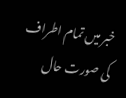خبر میں تمام اطراف کی صورت حال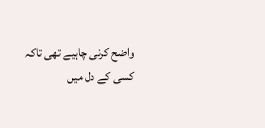واضح کرنی چاہیے تھی تاکہ کسی کے دل میں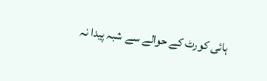ہائی کورٹ کے حوالے سے شبہ پیدا نہ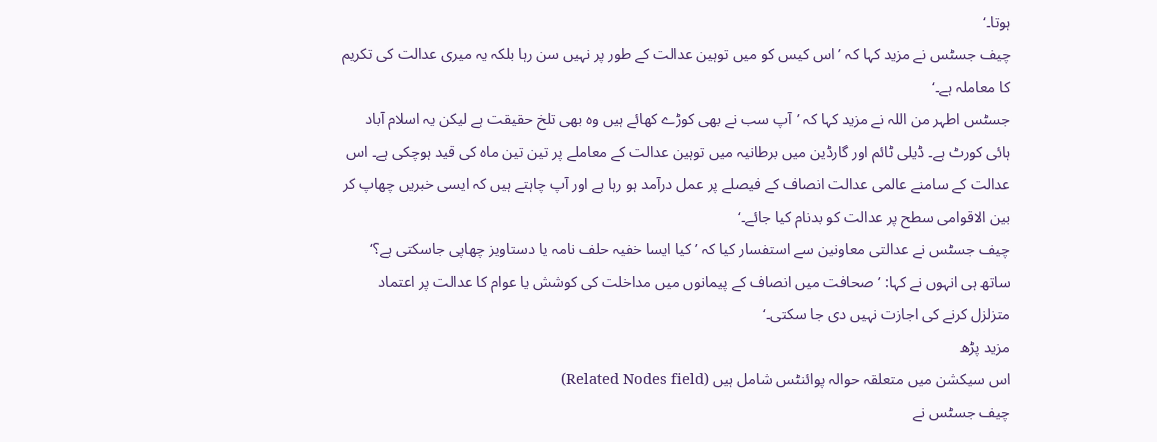ہوتا۔‘
چیف جسٹس نے مزید کہا کہ ’اس کیس کو میں توہین عدالت کے طور پر نہیں سن رہا بلکہ یہ میری عدالت کی تکریم کا معاملہ ہے۔‘
جسٹس اطہر من اللہ نے مزید کہا کہ ’آپ سب نے بھی کوڑے کھائے ہیں وہ بھی تلخ حقیقت ہے لیکن یہ اسلام آباد ہائی کورٹ ہے۔ ڈیلی ٹائم اور گارڈین میں برطانیہ میں توہین عدالت کے معاملے پر تین تین ماہ کی قید ہوچکی ہے۔ اس عدالت کے سامنے عالمی عدالت انصاف کے فیصلے پر عمل درآمد ہو رہا ہے اور آپ چاہتے ہیں کہ ایسی خبریں چھاپ کر بین الاقوامی سطح پر عدالت کو بدنام کیا جائے۔‘
چیف جسٹس نے عدالتی معاونین سے استفسار کیا کہ ’کیا ایسا خفیہ حلف نامہ یا دستاویز چھاپی جاسکتی ہے؟‘ ساتھ ہی انہوں نے کہا: ’صحافت میں انصاف کے پیمانوں میں مداخلت کی کوشش یا عوام کا عدالت پر اعتماد متزلزل کرنے کی اجازت نہیں دی جا سکتی۔‘
مزید پڑھ
اس سیکشن میں متعلقہ حوالہ پوائنٹس شامل ہیں (Related Nodes field)
چیف جسٹس نے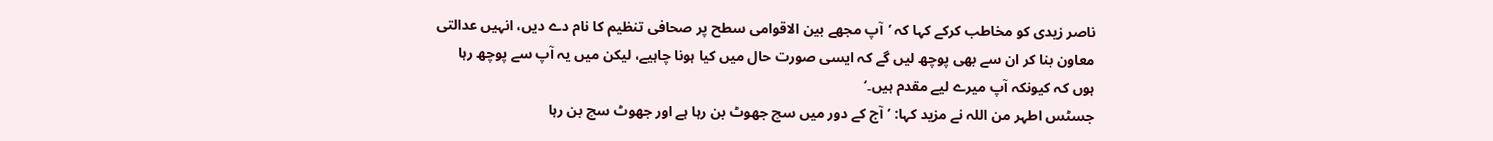ناصر زیدی کو مخاطب کرکے کہا کہ ’آپ مجھے بین الاقوامی سطح پر صحافی تنظیم کا نام دے دیں، انہیں عدالتی معاون بنا کر ان سے بھی پوچھ لیں گے کہ ایسی صورت حال میں کیا ہونا چاہیے، لیکن میں یہ آپ سے پوچھ رہا ہوں کہ کیونکہ آپ میرے لیے مقدم ہیں۔‘
جسٹس اطہر من اللہ نے مزید کہا: ’آج کے دور میں سچ جھوٹ بن رہا ہے اور جھوٹ سچ بن رہا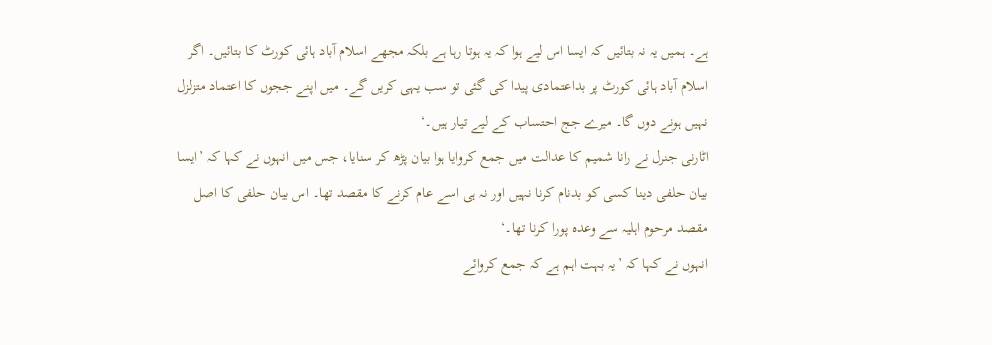ہے۔ ہمیں یہ نہ بتائیں کہ ایسا اس لیے ہوا کہ یہ ہوتا رہا ہے بلکہ مجھے اسلام آباد ہائی کورٹ کا بتائیں۔ اگر اسلام آباد ہائی کورٹ پر بداعتمادی پیدا کی گئی تو سب یہی کریں گے۔ میں اپنے ججوں کا اعتماد متزلزل نہیں ہونے دوں گا۔ میرے جج احتساب کے لیے تیار ہیں۔‘
اٹارنی جنرل نے رانا شمیم کا عدالت میں جمع کروایا ہوا بیان پڑھ کر سنایا، جس میں انہوں نے کہا کہ ’ایسا بیان حلفی دینا کسی کو بدنام کرنا نہیں اور نہ ہی اسے عام کرنے کا مقصد تھا۔ اس بیان حلفی کا اصل مقصد مرحوم اہلیہ سے وعدہ پورا کرنا تھا۔‘
انہوں نے کہا کہ ’یہ بہت اہم ہے کہ جمع کروائے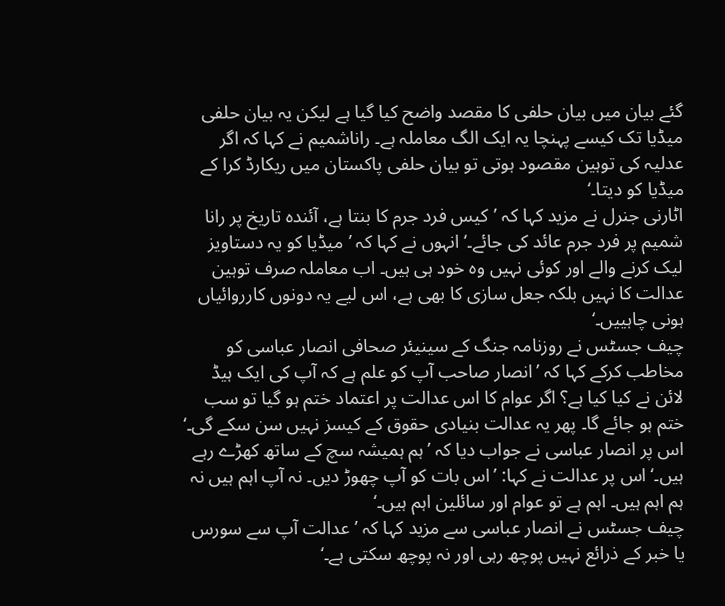گئے بیان میں بیان حلفی کا مقصد واضح کیا گیا ہے لیکن یہ بیان حلفی میڈیا تک کیسے پہنچا یہ ایک الگ معاملہ ہے۔ راناشمیم نے کہا کہ اگر عدلیہ کی توہین مقصود ہوتی تو بیان حلفی پاکستان میں ریکارڈ کرا کے میڈیا کو دیتا۔‘
اٹارنی جنرل نے مزید کہا کہ ’کیس فرد جرم کا بنتا ہے، آئندہ تاریخ پر رانا شمیم پر فرد جرم عائد کی جائے۔‘ انہوں نے کہا کہ ’میڈیا کو یہ دستاویز لیک کرنے والے اور کوئی نہیں وہ خود ہی ہیں۔ اب معاملہ صرف توہین عدالت کا نہیں بلکہ جعل سازی کا بھی ہے، اس لیے یہ دونوں کارروائیاں ہونی چاہییں۔‘
چیف جسٹس نے روزنامہ جنگ کے سینیئر صحافی انصار عباسی کو مخاطب کرکے کہا کہ ’انصار صاحب آپ کو علم ہے کہ آپ کی ایک ہیڈ لائن نے کیا کیا ہے؟ اگر عوام کا اس عدالت پر اعتماد ختم ہو گیا تو سب ختم ہو جائے گا۔ پھر یہ عدالت بنیادی حقوق کے کیسز نہیں سن سکے گی۔‘
اس پر انصار عباسی نے جواب دیا کہ ’ہم ہمیشہ سچ کے ساتھ کھڑے رہے ہیں۔‘ اس پر عدالت نے کہا: ’اس بات کو آپ چھوڑ دیں۔ نہ آپ اہم ہیں نہ ہم اہم ہیں۔ اہم ہے تو عوام اور سائلین اہم ہیں۔‘
چیف جسٹس نے انصار عباسی سے مزید کہا کہ ’عدالت آپ سے سورس یا خبر کے ذرائع نہیں پوچھ رہی اور نہ پوچھ سکتی ہے۔‘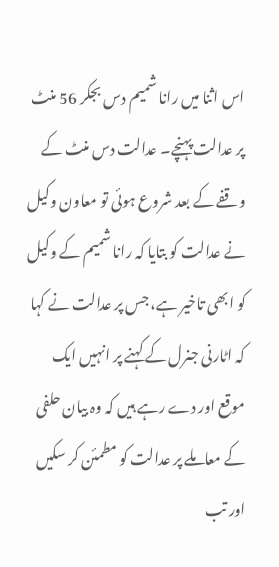اس اثنا میں رانا شمیم دس بجکر 56 منٹ پر عدالت پہنچے۔ عدالت دس منٹ کے وقفے کے بعد شروع ہوئی تو معاون وکیل نے عدالت کو بتایا کہ رانا شمیم کے وکیل کو ابھی تاخیر ہے، جس پر عدالت نے کہا کہ اٹارنی جنرل کے کہنے پر انہیں ایک موقع اور دے رہے ہیں کہ وہ بیان حلفی کے معاملے پر عدالت کو مطمئن کر سکیں اور تب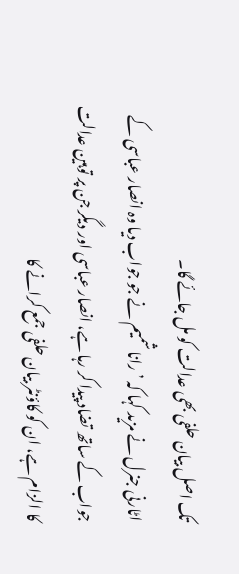تک اصل بیان حلفی بھی عدالت کو مل جائے گا۔
اٹارنی جنرل نے مزید کہا کہ ’رانا شمیم نے جو جواب دیا وہ انصار عباسی کے جواب کے ساتھ تضاد پیدا کر رہا ہے، انصار عباسی اور دیگر جن پر توہین عدالت کا الزام ہے، ان کو کاؤنٹر بیان حلفی جمع کرانے کا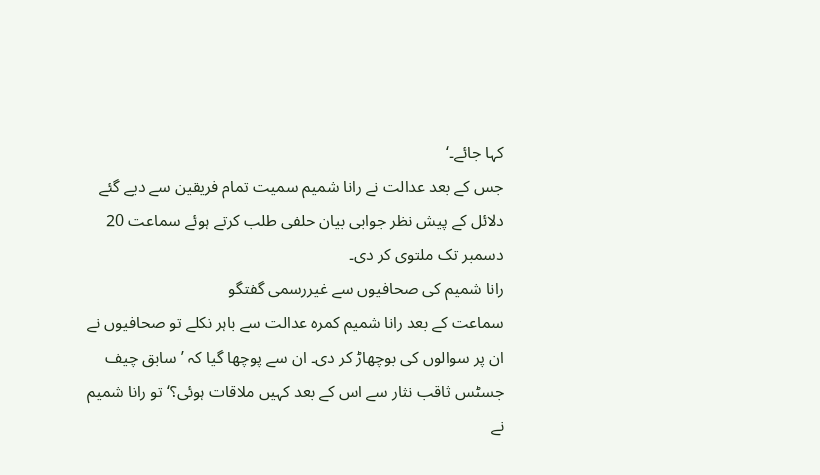کہا جائے۔‘
جس کے بعد عدالت نے رانا شمیم سمیت تمام فریقین سے دیے گئے دلائل کے پیش نظر جوابی بیان حلفی طلب کرتے ہوئے سماعت 20 دسمبر تک ملتوی کر دی۔
رانا شمیم کی صحافیوں سے غیررسمی گفتگو
سماعت کے بعد رانا شمیم کمرہ عدالت سے باہر نکلے تو صحافیوں نے ان پر سوالوں کی بوچھاڑ کر دی۔ ان سے پوچھا گیا کہ ’سابق چیف جسٹس ثاقب نثار سے اس کے بعد کہیں ملاقات ہوئی؟‘ تو رانا شمیم نے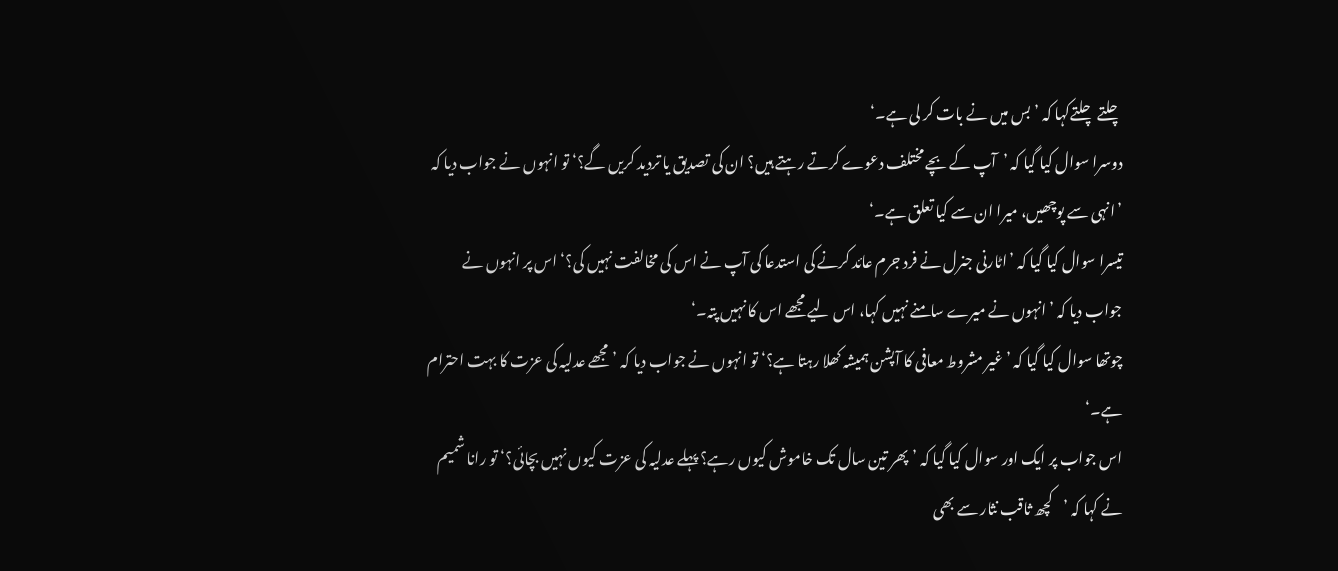چلتے چلتےکہا کہ ’بس میں نے بات کر لی ہے۔‘
دوسرا سوال کیا گیا کہ ’آپ کے بچے مختلف دعوے کرتے رہتے ہیں؟ ان کی تصدیق یا تردید کریں گے؟‘ تو انہوں نے جواب دیا کہ ’انہی سے پوچھیں، میرا ان سے کیا تعلق ہے۔‘
تیسرا سوال کیا گیا کہ ’اٹارنی جنرل نے فرد جرم عائد کرنے کی استدعا کی آپ نے اس کی مخالفت نہیں کی؟‘ اس پر انہوں نے جواب دیا کہ ’انہوں نے میرے سامنے نہیں کہا، اس لیے مجھے اس کا نہیں پتہ۔‘
چوتھا سوال کیا گیا کہ ’غیر مشروط معافی کا آپشن ہمیشہ کھلا رہتا ہے؟‘ تو انہوں نے جواب دیا کہ ’مجھے عدلیہ کی عزت کا بہت احترام ہے۔‘
اس جواب پر ایک اور سوال کیا گیا کہ ’پھر تین سال تک خاموش کیوں رہے؟ پہلے عدلیہ کی عزت کیوں نہیں بچائی؟‘ تو رانا شمیم نے کہا کہ ’کچھ ثاقب نثار سے بھی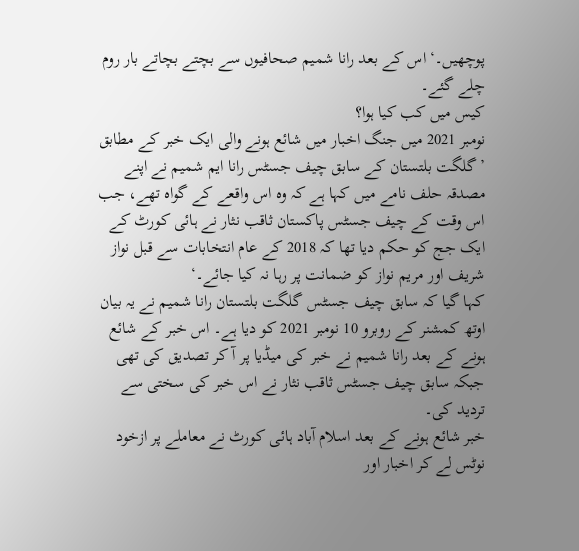پوچھیں۔‘ اس کے بعد رانا شمیم صحافیوں سے بچتے بچاتے بار روم چلے گئے۔
کیس میں کب کیا ہوا؟
نومبر 2021 میں جنگ اخبار میں شائع ہونے والی ایک خبر کے مطابق ’گلگت بلتستان کے سابق چیف جسٹس رانا ایم شمیم نے اپنے مصدقہ حلف نامے میں کہا ہے کہ وہ اس واقعے کے گواہ تھے، جب اس وقت کے چیف جسٹس پاکستان ثاقب نثار نے ہائی کورٹ کے ایک جج کو حکم دیا تھا کہ 2018 کے عام انتخابات سے قبل نواز شریف اور مریم نواز کو ضمانت پر رہا نہ کیا جائے۔‘
کہا گیا کہ سابق چیف جسٹس گلگت بلتستان رانا شمیم نے یہ بیان اوتھ کمشنر کے روبرو 10 نومبر 2021 کو دیا ہے۔ اس خبر کے شائع ہونے کے بعد رانا شمیم نے خبر کی میڈیا پر آ کر تصدیق کی تھی جبکہ سابق چیف جسٹس ثاقب نثار نے اس خبر کی سختی سے تردید کی۔
خبر شائع ہونے کے بعد اسلام آباد ہائی کورٹ نے معاملے پر ازخود نوٹس لے کر اخبار اور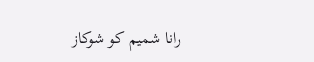رانا شمیم کو شوکاز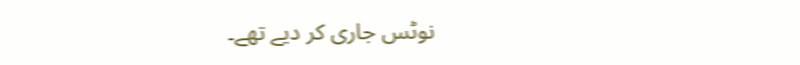نوٹس جاری کر دیے تھے۔